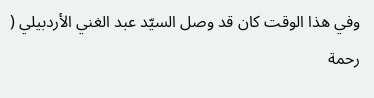وفي هذا الوقت كان قد وصل السيّد عبد الغني الأردبيلي ( رحمة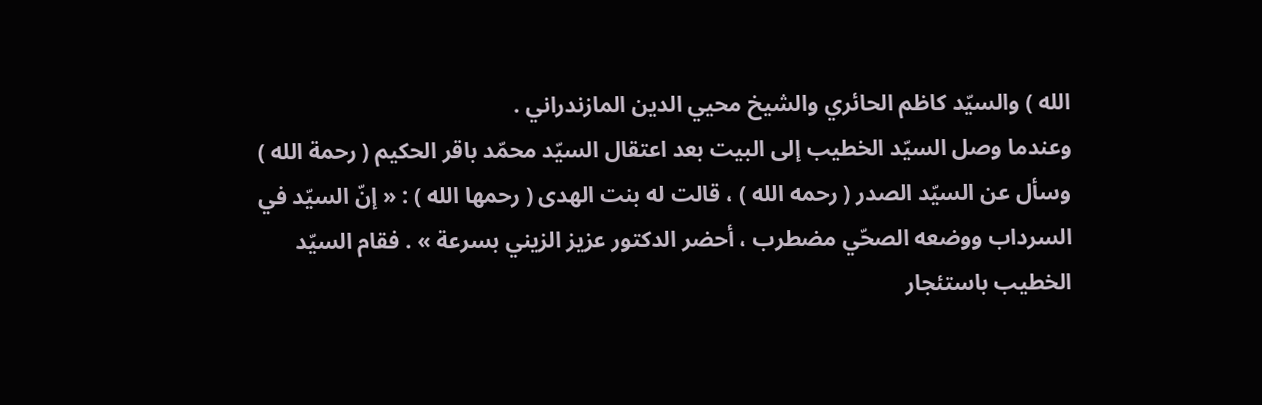الله ) والسيّد كاظم الحائري والشيخ محيي الدين المازندراني .
وعندما وصل السيّد الخطيب إلى البيت بعد اعتقال السيّد محمّد باقر الحكيم ( رحمة الله ) وسأل عن السيّد الصدر ( رحمه الله ) ، قالت له بنت الهدى ( رحمها الله ) : « إنّ السيّد في السرداب ووضعه الصحّي مضطرب ، أحضر الدكتور عزيز الزيني بسرعة » . فقام السيّد الخطيب باستئجار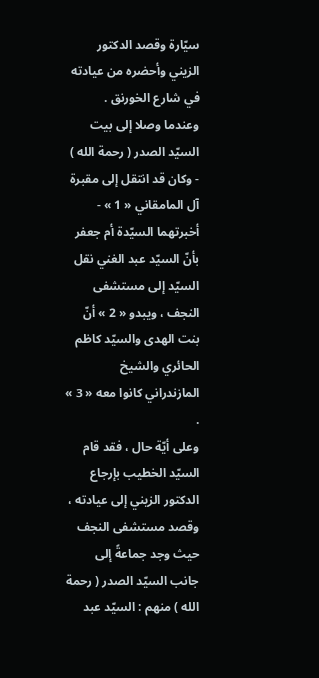سيّارة وقصد الدكتور الزيني وأحضره من عيادته في شارع الخورنق .
وعندما وصلا إلى بيت السيّد الصدر ( رحمة الله ) - وكان قد انتقل إلى مقبرة آل المامقاني « 1 » - أخبرتهما السيّدة أم جعفر بأنّ السيّد عبد الغني نقل السيّد إلى مستشفى النجف ، ويبدو « 2 » أنّ بنت الهدى والسيّد كاظم الحائري والشيخ المازندراني كانوا معه « 3 » .
وعلى أيّة حال ، فقد قام السيّد الخطيب بإرجاع الدكتور الزيني إلى عيادته ، وقصد مستشفى النجف حيث وجد جماعةً إلى جانب السيّد الصدر ( رحمة الله ) منهم : السيّد عبد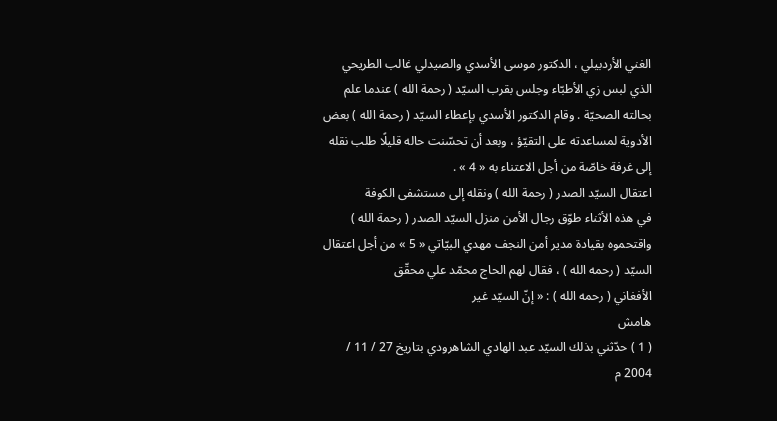الغني الأردبيلي ، الدكتور موسى الأسدي والصيدلي غالب الطريحي الذي لبس زي الأطبّاء وجلس بقرب السيّد ( رحمة الله ) عندما علم بحالته الصحيّة . وقام الدكتور الأسدي بإعطاء السيّد ( رحمة الله ) بعض الأدوية لمساعدته على التقيّؤ ، وبعد أن تحسّنت حاله قليلًا طلب نقله إلى غرفة خاصّة من أجل الاعتناء به « 4 » .
اعتقال السيّد الصدر ( رحمة الله ) ونقله إلى مستشفى الكوفة
في هذه الأثناء طوّق رجال الأمن منزل السيّد الصدر ( رحمة الله ) واقتحموه بقيادة مدير أمن النجف مهدي البيّاتي « 5 » من أجل اعتقال السيّد ( رحمه الله ) ، فقال لهم الحاج محمّد علي محقّق
الأفغاني ( رحمه الله ) : « إنّ السيّد غير
هامش
( 1 ) حدّثني بذلك السيّد عبد الهادي الشاهرودي بتاريخ 27 / 11 / 2004 م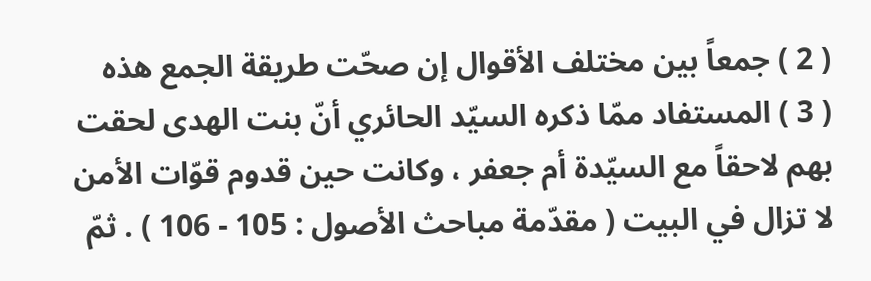( 2 ) جمعاً بين مختلف الأقوال إن صحّت طريقة الجمع هذه
( 3 ) المستفاد ممّا ذكره السيّد الحائري أنّ بنت الهدى لحقت بهم لاحقاً مع السيّدة أم جعفر ، وكانت حين قدوم قوّات الأمن لا تزال في البيت ( مقدّمة مباحث الأصول : 105 - 106 ) . ثمّ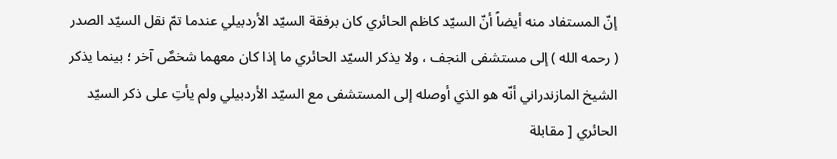إنّ المستفاد منه أيضاً أنّ السيّد كاظم الحائري كان برفقة السيّد الأردبيلي عندما تمّ نقل السيّد الصدر ( رحمه الله ) إلى مستشفى النجف ، ولا يذكر السيّد الحائري ما إذا كان معهما شخصٌ آخر ؛ بينما يذكر الشيخ المازندراني أنّه هو الذي أوصله إلى المستشفى مع السيّد الأردبيلي ولم يأتِ على ذكر السيّد الحائري [ مقابلة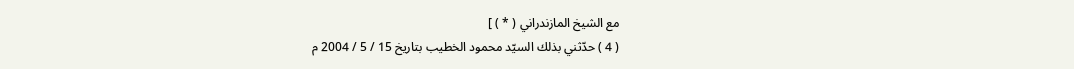مع الشيخ المازندراني ( * ) ]
( 4 ) حدّثني بذلك السيّد محمود الخطيب بتاريخ 15 / 5 / 2004 م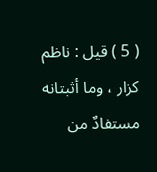( 5 ) قيل : ناظم كزار ، وما أثبتانه مستفادٌ من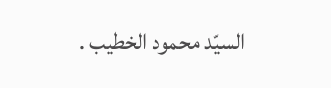السيّد محمود الخطيب .